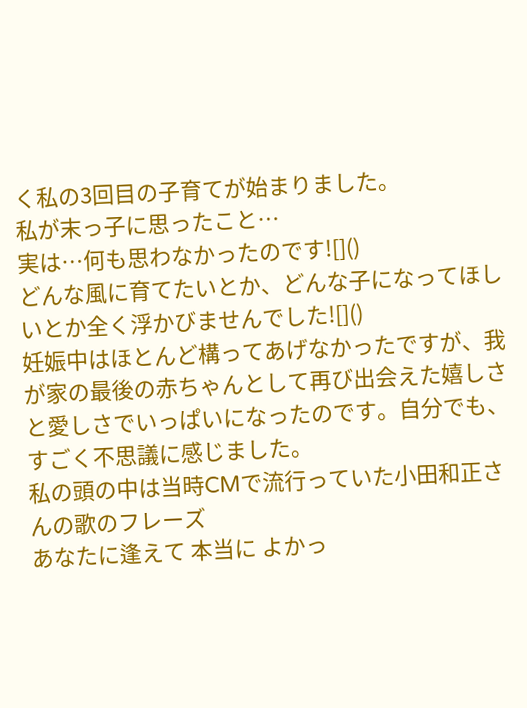く私の3回目の子育てが始まりました。
私が末っ子に思ったこと…
実は…何も思わなかったのです![]()
どんな風に育てたいとか、どんな子になってほしいとか全く浮かびませんでした![]()
妊娠中はほとんど構ってあげなかったですが、我が家の最後の赤ちゃんとして再び出会えた嬉しさと愛しさでいっぱいになったのです。自分でも、すごく不思議に感じました。
私の頭の中は当時CMで流行っていた小田和正さんの歌のフレーズ
あなたに逢えて 本当に よかっ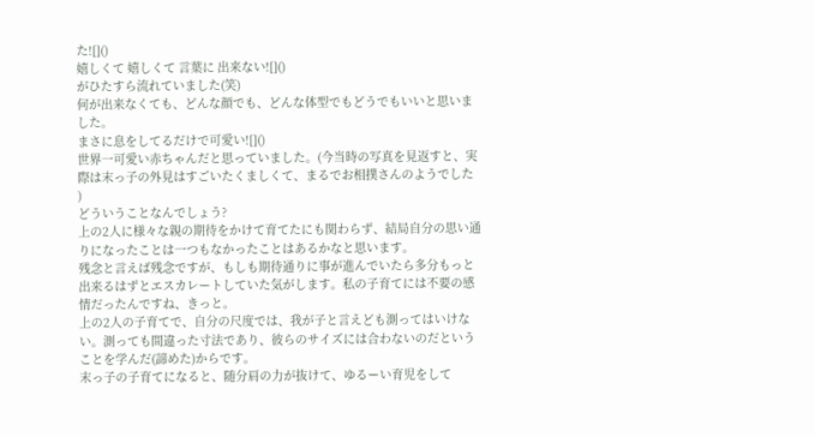た![]()
嬉しくて 嬉しくて 言葉に 出来ない![]()
がひたすら流れていました(笑)
何が出来なくても、どんな顔でも、どんな体型でもどうでもいいと思いました。
まさに息をしてるだけで可愛い![]()
世界一可愛い赤ちゃんだと思っていました。(今当時の写真を見返すと、実際は末っ子の外見はすごいたくましくて、まるでお相撲さんのようでした
)
どういうことなんでしょう?
上の2人に様々な親の期待をかけて育てたにも関わらず、結局自分の思い通りになったことは一つもなかったことはあるかなと思います。
残念と言えば残念ですが、もしも期待通りに事が進んでいたら多分もっと出来るはずとエスカレートしていた気がします。私の子育てには不要の感情だったんですね、きっと。
上の2人の子育てで、自分の尺度では、我が子と言えども測ってはいけない。測っても間違った寸法であり、彼らのサイズには合わないのだということを学んだ(諦めた)からです。
末っ子の子育てになると、随分肩の力が抜けて、ゆるーい育児をして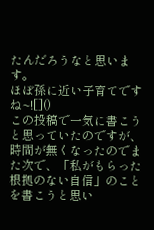たんだろうなと思います。
ほぼ孫に近い子育てですね~![]()
この投稿で一気に書こうと思っていたのですが、時間が無くなったのでまた次で、「私がもらった根拠のない自信」のことを書こうと思い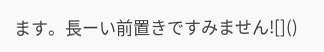ます。長ーい前置きですみません![]()